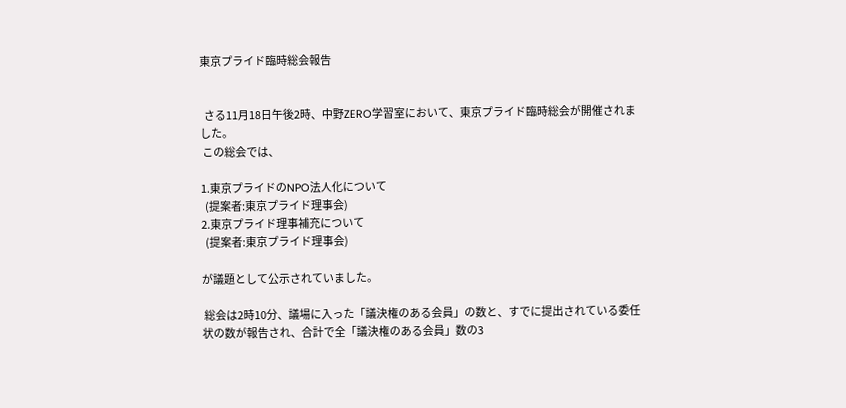東京プライド臨時総会報告


  さる11月18日午後2時、中野ZERO学習室において、東京プライド臨時総会が開催されました。
 この総会では、

1.東京プライドのNPO法人化について
  (提案者:東京プライド理事会)
2.東京プライド理事補充について
  (提案者:東京プライド理事会)

が議題として公示されていました。

 総会は2時10分、議場に入った「議決権のある会員」の数と、すでに提出されている委任状の数が報告され、合計で全「議決権のある会員」数の3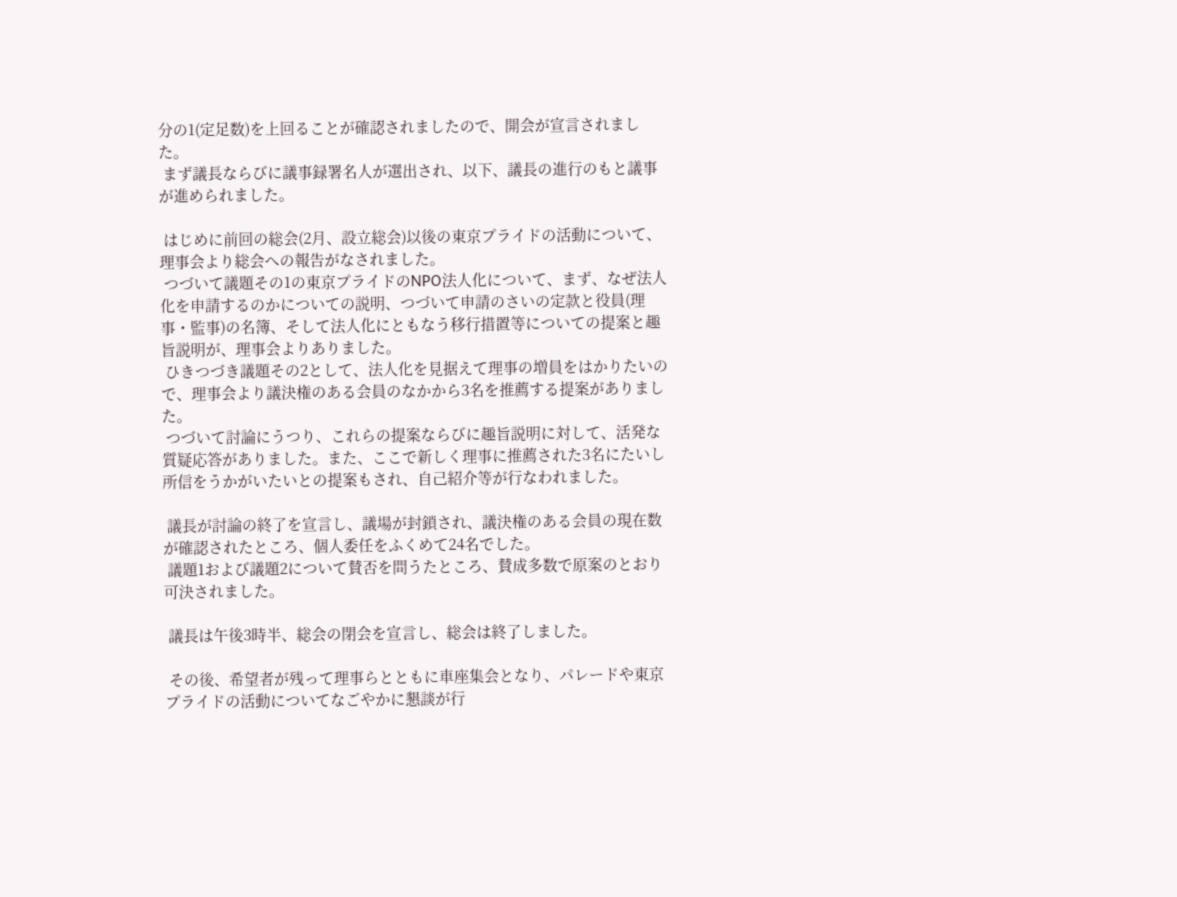分の1(定足数)を上回ることが確認されましたので、開会が宣言されました。
 まず議長ならびに議事録署名人が選出され、以下、議長の進行のもと議事が進められました。

 はじめに前回の総会(2月、設立総会)以後の東京プライドの活動について、理事会より総会への報告がなされました。
 つづいて議題その1の東京プライドのNPO法人化について、まず、なぜ法人化を申請するのかについての説明、つづいて申請のさいの定款と役員(理事・監事)の名簿、そして法人化にともなう移行措置等についての提案と趣旨説明が、理事会よりありました。
 ひきつづき議題その2として、法人化を見据えて理事の増員をはかりたいので、理事会より議決権のある会員のなかから3名を推薦する提案がありました。
 つづいて討論にうつり、これらの提案ならびに趣旨説明に対して、活発な質疑応答がありました。また、ここで新しく理事に推薦された3名にたいし所信をうかがいたいとの提案もされ、自己紹介等が行なわれました。

 議長が討論の終了を宣言し、議場が封鎖され、議決権のある会員の現在数が確認されたところ、個人委任をふくめて24名でした。
 議題1および議題2について賛否を問うたところ、賛成多数で原案のとおり可決されました。

 議長は午後3時半、総会の閉会を宣言し、総会は終了しました。

 その後、希望者が残って理事らとともに車座集会となり、パレードや東京プライドの活動についてなごやかに懇談が行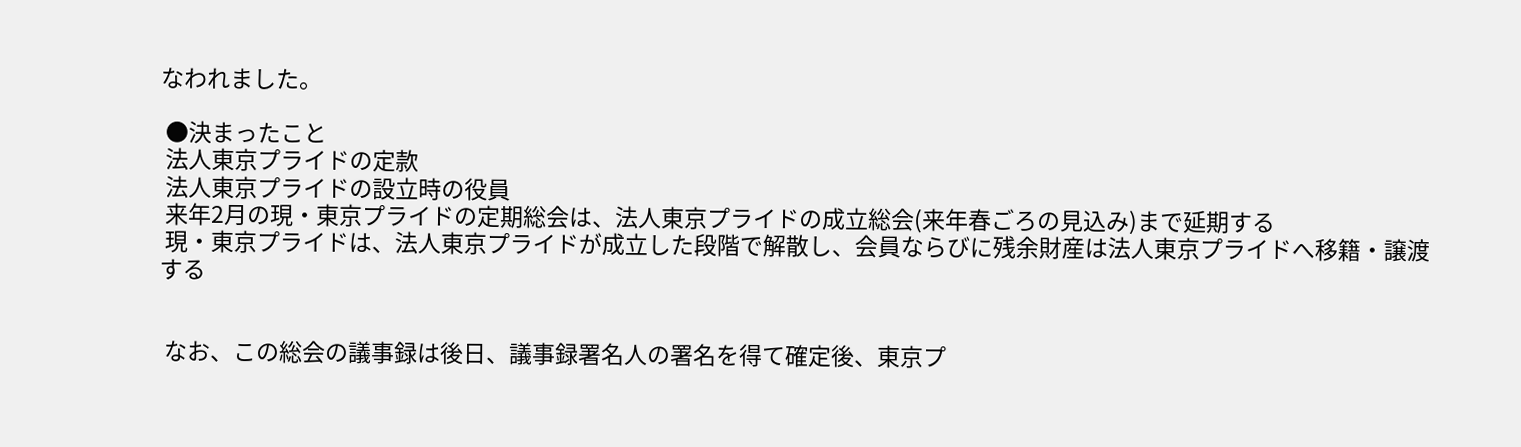なわれました。

 ●決まったこと
 法人東京プライドの定款
 法人東京プライドの設立時の役員
 来年2月の現・東京プライドの定期総会は、法人東京プライドの成立総会(来年春ごろの見込み)まで延期する
 現・東京プライドは、法人東京プライドが成立した段階で解散し、会員ならびに残余財産は法人東京プライドへ移籍・譲渡する


 なお、この総会の議事録は後日、議事録署名人の署名を得て確定後、東京プ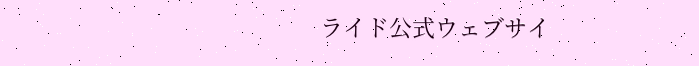ライド公式ウェブサイ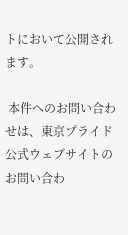トにおいて公開されます。

 本件へのお問い合わせは、東京プライド公式ウェブサイトのお問い合わ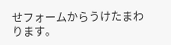せフォームからうけたまわります。